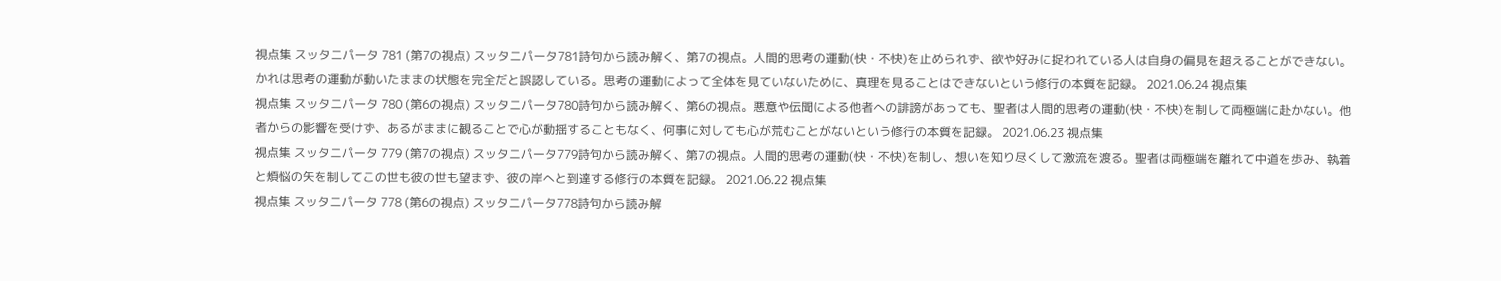視点集 スッタニパータ 781 (第7の視点) スッタニパータ781詩句から読み解く、第7の視点。人間的思考の運動(快・不快)を止められず、欲や好みに捉われている人は自身の偏見を超えることができない。かれは思考の運動が動いたままの状態を完全だと誤認している。思考の運動によって全体を見ていないために、真理を見ることはできないという修行の本質を記録。 2021.06.24 視点集
視点集 スッタニパータ 780 (第6の視点) スッタニパータ780詩句から読み解く、第6の視点。悪意や伝聞による他者への誹謗があっても、聖者は人間的思考の運動(快・不快)を制して両極端に赴かない。他者からの影響を受けず、あるがままに観ることで心が動揺することもなく、何事に対しても心が荒むことがないという修行の本質を記録。 2021.06.23 視点集
視点集 スッタニパータ 779 (第7の視点) スッタニパータ779詩句から読み解く、第7の視点。人間的思考の運動(快・不快)を制し、想いを知り尽くして激流を渡る。聖者は両極端を離れて中道を歩み、執着と煩悩の矢を制してこの世も彼の世も望まず、彼の岸へと到達する修行の本質を記録。 2021.06.22 視点集
視点集 スッタニパータ 778 (第6の視点) スッタニパータ778詩句から読み解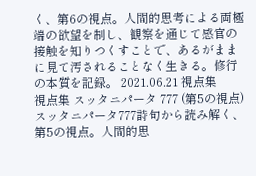く、第6の視点。人間的思考による両極端の欲望を制し、観察を通じて感官の接触を知りつくすことで、あるがままに見て汚されることなく生きる。修行の本質を記録。 2021.06.21 視点集
視点集 スッタニパータ 777 (第5の視点) スッタニパータ777詩句から読み解く、第5の視点。人間的思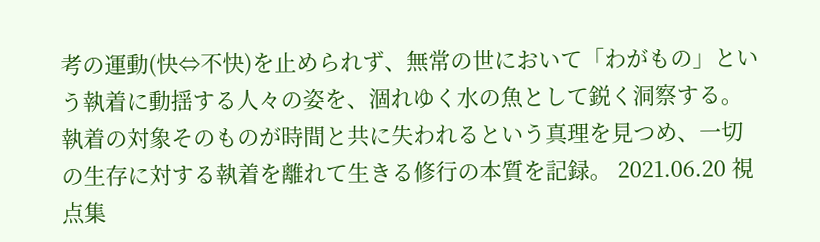考の運動(快⇔不快)を止められず、無常の世において「わがもの」という執着に動揺する人々の姿を、涸れゆく水の魚として鋭く洞察する。執着の対象そのものが時間と共に失われるという真理を見つめ、一切の生存に対する執着を離れて生きる修行の本質を記録。 2021.06.20 視点集